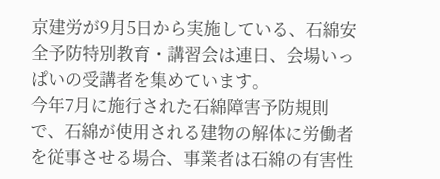京建労が9月5日から実施している、石綿安全予防特別教育・講習会は連日、会場いっぱいの受講者を集めています。
今年7月に施行された石綿障害予防規則で、石綿が使用される建物の解体に労働者を従事させる場合、事業者は石綿の有害性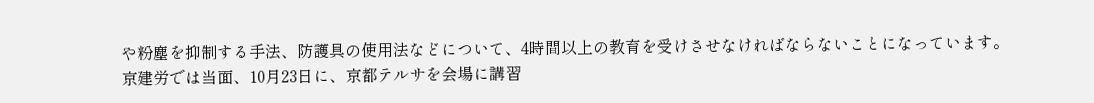や粉塵を抑制する手法、防護具の使用法などについて、4時間以上の教育を受けさせなければならないことになっています。
京建労では当面、10月23日に、京都テルサを会場に講習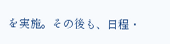を実施。その後も、日程・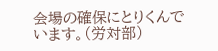会場の確保にとりくんでいます。(労対部)